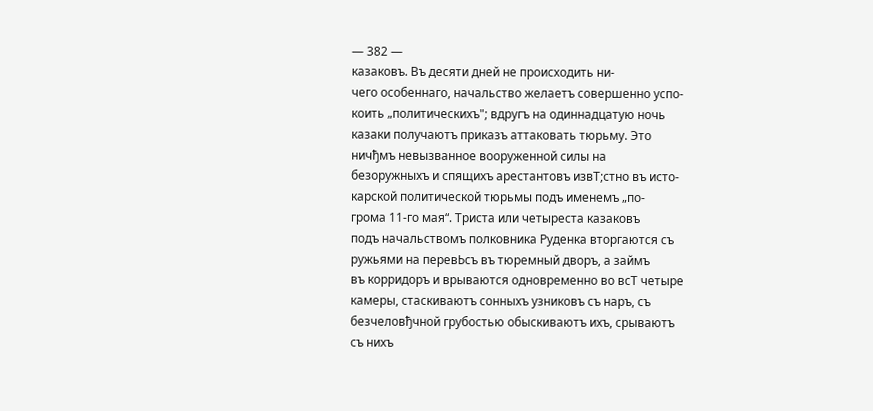— 382 —
казаковъ. Въ десяти дней не происходить ни-
чего особеннаго, начальство желаетъ совершенно успо-
коить „политическихъ"; вдругъ на одиннадцатую ночь
казаки получаютъ приказъ аттаковать тюрьму. Это
ничђмъ невызванное вооруженной силы на
безоружныхъ и спящихъ арестантовъ извТ;стно въ исто-
карской политической тюрьмы подъ именемъ „по-
грома 11-го мая“. Триста или четыреста казаковъ
подъ начальствомъ полковника Руденка вторгаются съ
ружьями на перевЬсъ въ тюремный дворъ, а займъ
въ корридоръ и врываются одновременно во всТ четыре
камеры, стаскиваютъ сонныхъ узниковъ съ наръ, съ
безчеловђчной грубостью обыскиваютъ ихъ, срываютъ
съ нихъ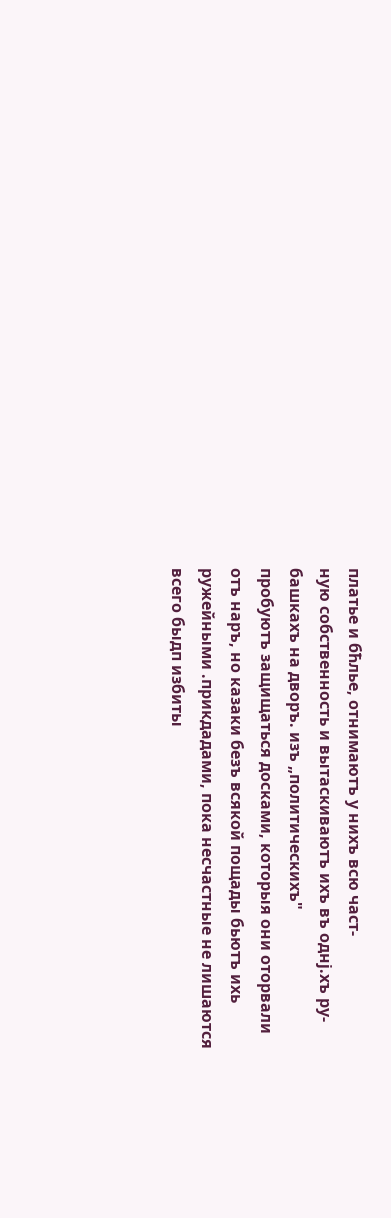платье и бћлье, отнимаютъ у нихъ всю част-
ную собственность и вытаскиваютъ ихъ въ однј.хъ ру-
башкахъ на дворъ. изъ „политическихъ"
пробуютъ защищаться досками, которыя они оторвали
отъ наръ, но казаки безъ всякой пощады бьютъ ихь
ружейными .прикдадами, пока несчастные не лишаются
всего быдп избиты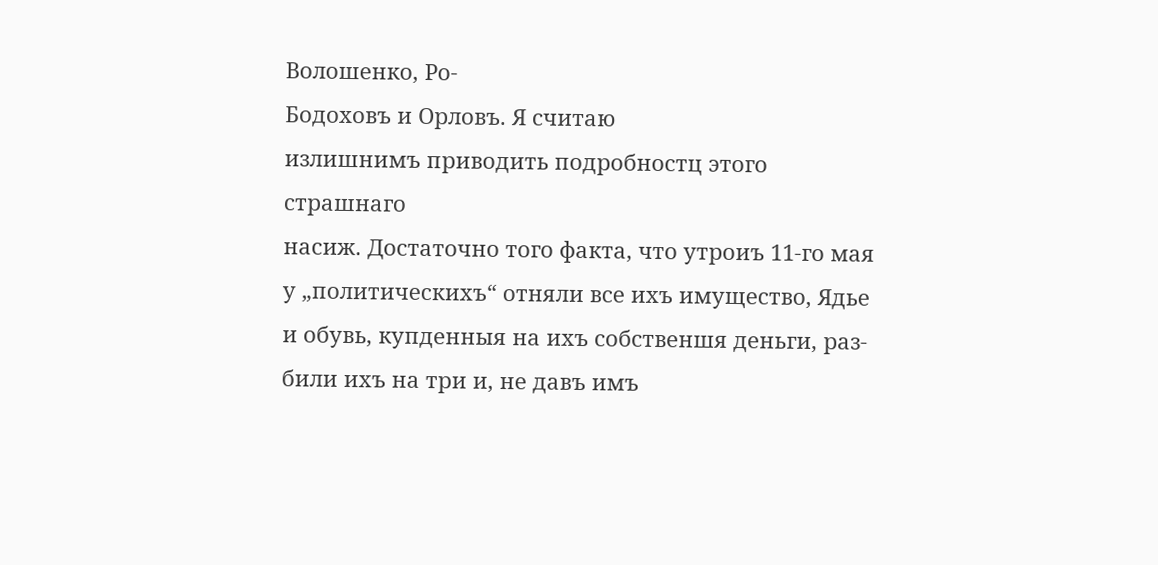Волошенко, Ро-
Бодоховъ и Орловъ. Я считаю
излишнимъ приводить подробностц этого страшнаго
насиж. Достаточно того факта, что утроиъ 11-го мая
у „политическихъ“ отняли все ихъ имущество, Ядье
и обувь, купденныя на ихъ собственшя деньги, раз-
били ихъ на три и, не давъ имъ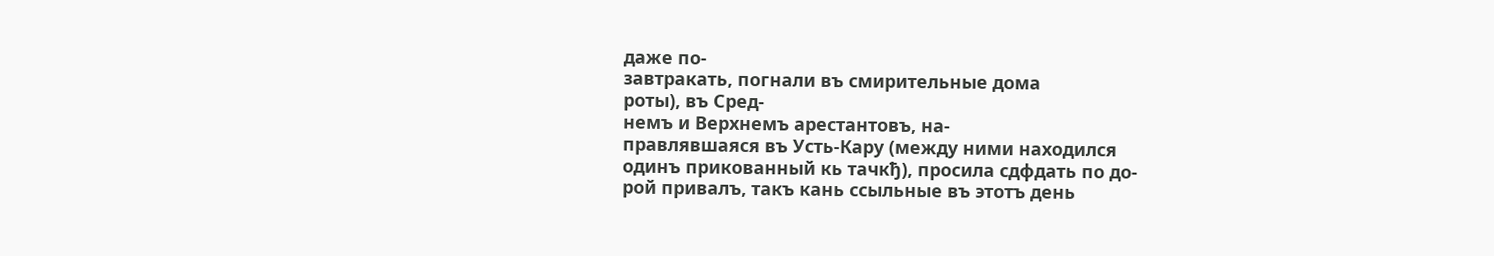даже по-
завтракать, погнали въ смирительные дома
роты), въ Сред-
немъ и Верхнемъ арестантовъ, на-
правлявшаяся въ Усть-Кару (между ними находился
одинъ прикованный кь тачкђ), просила сдфдать по до-
рой привалъ, такъ кань ссыльные въ этотъ день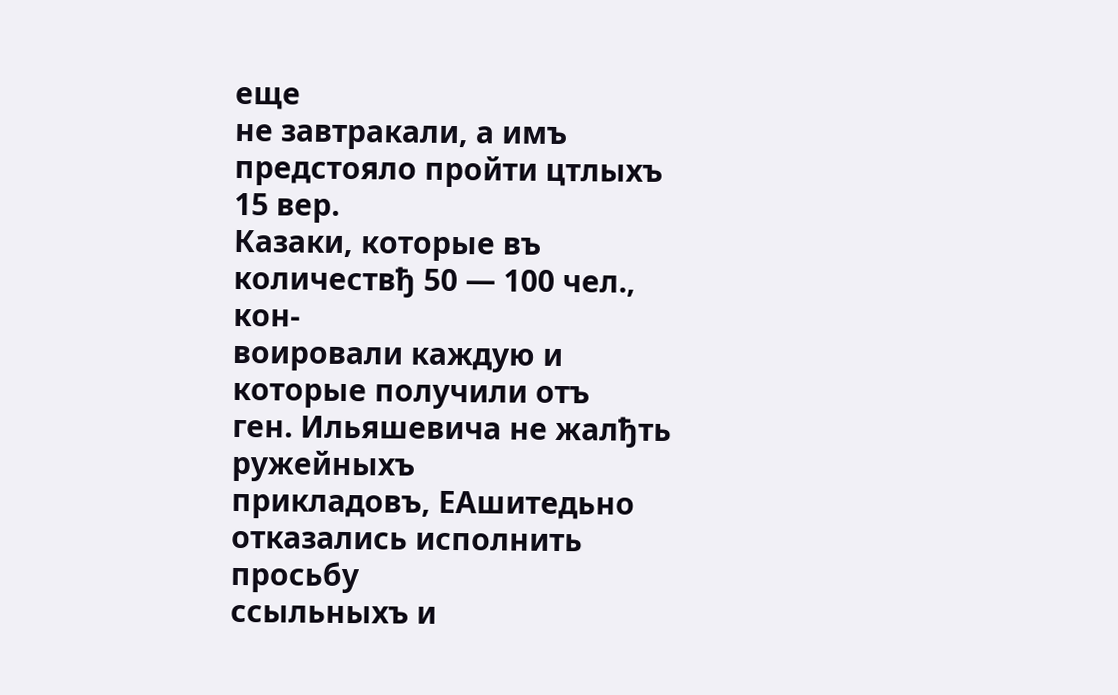еще
не завтракали, а имъ предстояло пройти цтлыхъ 15 вер.
Казаки, которые въ количествђ 50 — 100 чел., кон-
воировали каждую и которые получили отъ
ген. Ильяшевича не жалђть ружейныхъ
прикладовъ, ЕАшитедьно отказались исполнить просьбу
ссыльныхъ и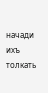начади ихъ толкать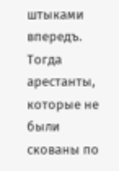штыками впередъ.
Тогда арестанты, которые не были скованы по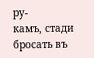ру-
камъ, стади бросать въ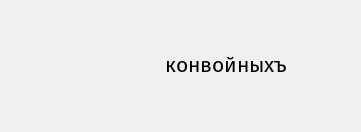конвойныхъ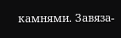камнями. Завяза-